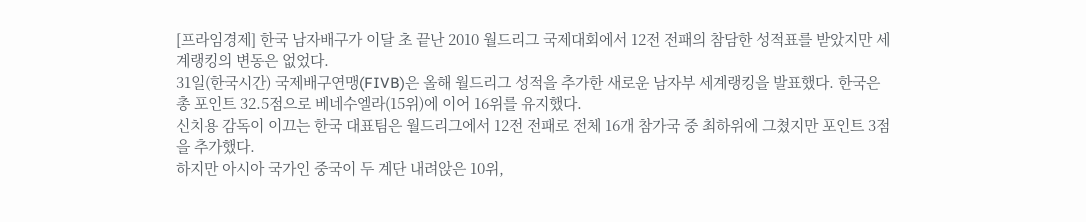[프라임경제] 한국 남자배구가 이달 초 끝난 2010 월드리그 국제대회에서 12전 전패의 참담한 성적표를 받았지만 세계랭킹의 변동은 없었다.
31일(한국시간) 국제배구연맹(FIVB)은 올해 월드리그 성적을 추가한 새로운 남자부 세계랭킹을 발표했다. 한국은 총 포인트 32.5점으로 베네수엘라(15위)에 이어 16위를 유지했다.
신치용 감독이 이끄는 한국 대표팀은 월드리그에서 12전 전패로 전체 16개 참가국 중 최하위에 그쳤지만 포인트 3점을 추가했다.
하지만 아시아 국가인 중국이 두 계단 내려앉은 10위,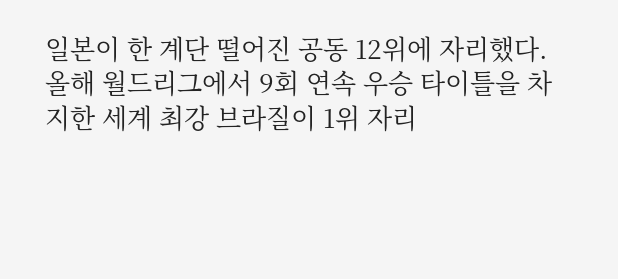일본이 한 계단 떨어진 공동 12위에 자리했다.
올해 월드리그에서 9회 연속 우승 타이틀을 차지한 세계 최강 브라질이 1위 자리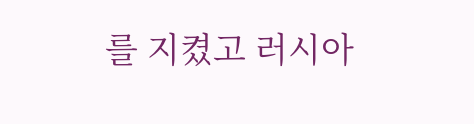를 지켰고 러시아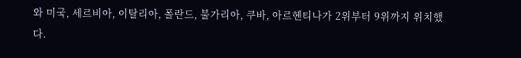와 미국, 세르비아, 이탈리아, 폴란드, 불가리아, 쿠바, 아르헨티나가 2위부터 9위까지 위치했다.